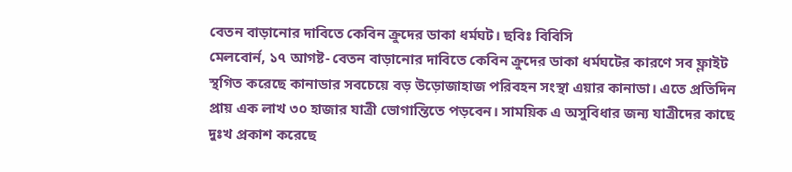বেতন বাড়ানোর দাবিতে কেবিন ক্রুদের ডাকা ধর্মঘট। ছবিঃ বিবিসি
মেলবোর্ন, ১৭ আগষ্ট- বেতন বাড়ানোর দাবিতে কেবিন ক্রুদের ডাকা ধর্মঘটের কারণে সব ফ্লাইট স্থগিত করেছে কানাডার সবচেয়ে বড় উড়োজাহাজ পরিবহন সংস্থা এয়ার কানাডা। এতে প্রতিদিন প্রায় এক লাখ ৩০ হাজার যাত্রী ভোগান্তিতে পড়বেন। সাময়িক এ অসুবিধার জন্য যাত্রীদের কাছে দুঃখ প্রকাশ করেছে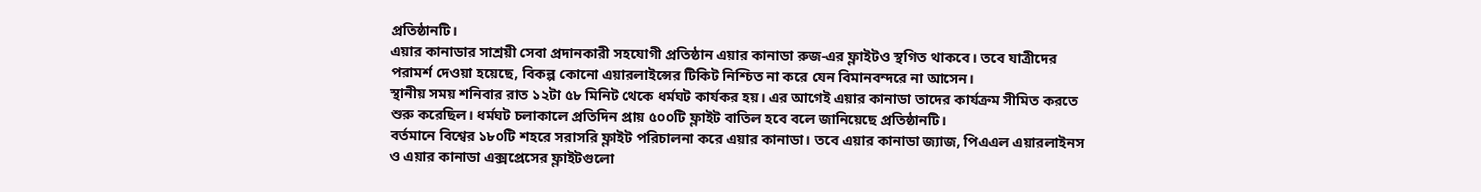প্রতিষ্ঠানটি।
এয়ার কানাডার সাশ্রয়ী সেবা প্রদানকারী সহযোগী প্রতিষ্ঠান এয়ার কানাডা রুজ-এর ফ্লাইটও স্থগিত থাকবে। তবে যাত্রীদের পরামর্শ দেওয়া হয়েছে, বিকল্প কোনো এয়ারলাইন্সের টিকিট নিশ্চিত না করে যেন বিমানবন্দরে না আসেন।
স্থানীয় সময় শনিবার রাত ১২টা ৫৮ মিনিট থেকে ধর্মঘট কার্যকর হয়। এর আগেই এয়ার কানাডা তাদের কার্যক্রম সীমিত করতে শুরু করেছিল। ধর্মঘট চলাকালে প্রতিদিন প্রায় ৫০০টি ফ্লাইট বাতিল হবে বলে জানিয়েছে প্রতিষ্ঠানটি।
বর্তমানে বিশ্বের ১৮০টি শহরে সরাসরি ফ্লাইট পরিচালনা করে এয়ার কানাডা। তবে এয়ার কানাডা জ্যাজ, পিএএল এয়ারলাইনস ও এয়ার কানাডা এক্সপ্রেসের ফ্লাইটগুলো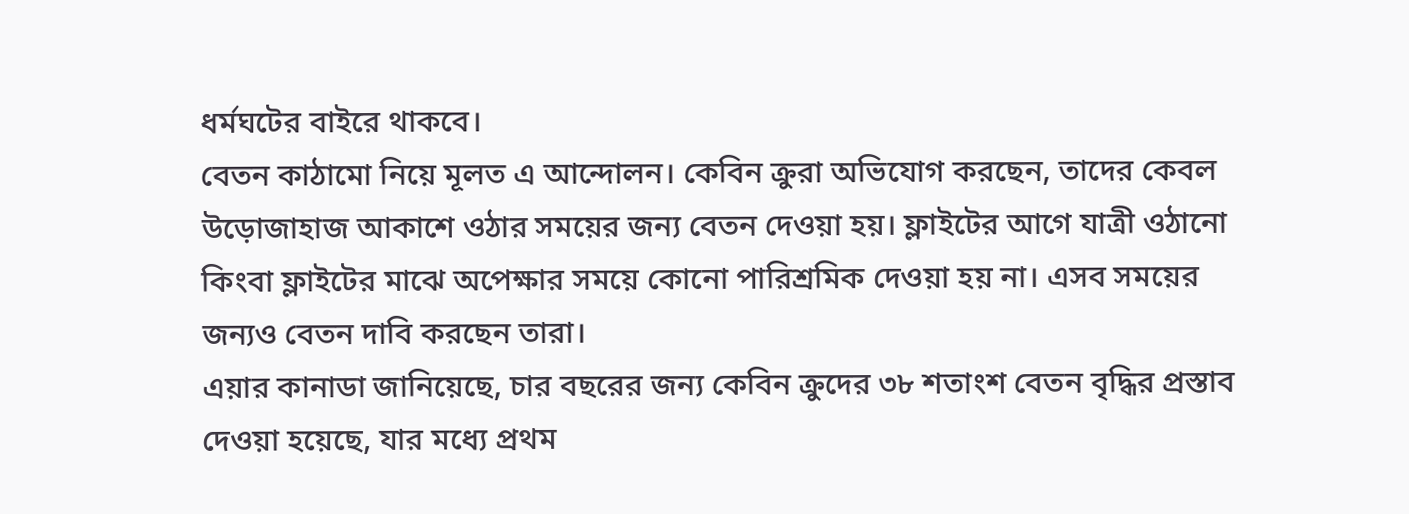ধর্মঘটের বাইরে থাকবে।
বেতন কাঠামো নিয়ে মূলত এ আন্দোলন। কেবিন ক্রুরা অভিযোগ করছেন, তাদের কেবল উড়োজাহাজ আকাশে ওঠার সময়ের জন্য বেতন দেওয়া হয়। ফ্লাইটের আগে যাত্রী ওঠানো কিংবা ফ্লাইটের মাঝে অপেক্ষার সময়ে কোনো পারিশ্রমিক দেওয়া হয় না। এসব সময়ের জন্যও বেতন দাবি করছেন তারা।
এয়ার কানাডা জানিয়েছে, চার বছরের জন্য কেবিন ক্রুদের ৩৮ শতাংশ বেতন বৃদ্ধির প্রস্তাব দেওয়া হয়েছে, যার মধ্যে প্রথম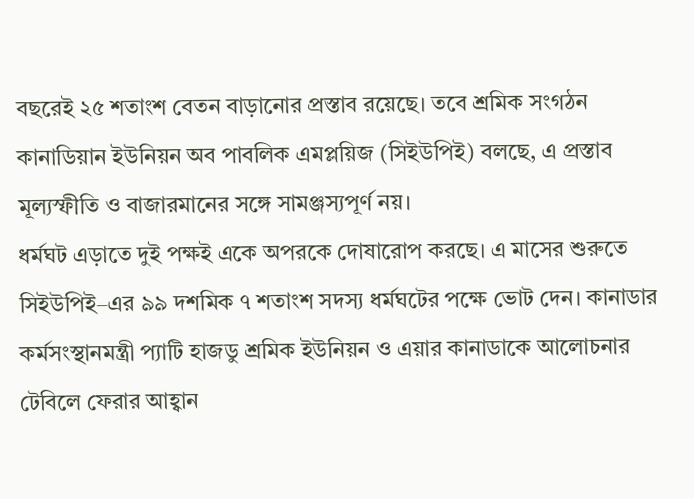বছরেই ২৫ শতাংশ বেতন বাড়ানোর প্রস্তাব রয়েছে। তবে শ্রমিক সংগঠন কানাডিয়ান ইউনিয়ন অব পাবলিক এমপ্লয়িজ (সিইউপিই) বলছে, এ প্রস্তাব মূল্যস্ফীতি ও বাজারমানের সঙ্গে সামঞ্জস্যপূর্ণ নয়।
ধর্মঘট এড়াতে দুই পক্ষই একে অপরকে দোষারোপ করছে। এ মাসের শুরুতে সিইউপিই–এর ৯৯ দশমিক ৭ শতাংশ সদস্য ধর্মঘটের পক্ষে ভোট দেন। কানাডার কর্মসংস্থানমন্ত্রী প্যাটি হাজডু শ্রমিক ইউনিয়ন ও এয়ার কানাডাকে আলোচনার টেবিলে ফেরার আহ্বান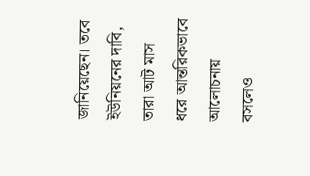জানিয়েছেন। তবে ইউনিয়নের দাবি, তারা আট মাস ধরে আন্তরিকভাবে আলোচনায় বসলেও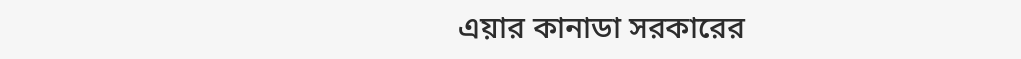এয়ার কানাডা সরকারের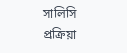সালিসি প্রক্রিয়া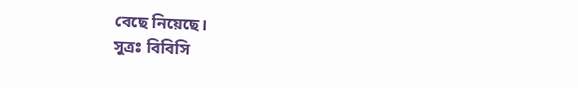বেছে নিয়েছে।
সুত্রঃ বিবিসি